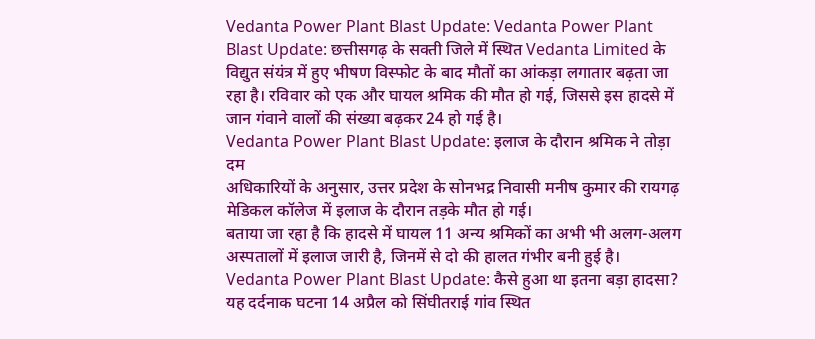Vedanta Power Plant Blast Update: Vedanta Power Plant Blast Update: छत्तीसगढ़ के सक्ती जिले में स्थित Vedanta Limited के विद्युत संयंत्र में हुए भीषण विस्फोट के बाद मौतों का आंकड़ा लगातार बढ़ता जा रहा है। रविवार को एक और घायल श्रमिक की मौत हो गई, जिससे इस हादसे में जान गंवाने वालों की संख्या बढ़कर 24 हो गई है।
Vedanta Power Plant Blast Update: इलाज के दौरान श्रमिक ने तोड़ा दम
अधिकारियों के अनुसार, उत्तर प्रदेश के सोनभद्र निवासी मनीष कुमार की रायगढ़ मेडिकल कॉलेज में इलाज के दौरान तड़के मौत हो गई।
बताया जा रहा है कि हादसे में घायल 11 अन्य श्रमिकों का अभी भी अलग-अलग अस्पतालों में इलाज जारी है, जिनमें से दो की हालत गंभीर बनी हुई है।
Vedanta Power Plant Blast Update: कैसे हुआ था इतना बड़ा हादसा?
यह दर्दनाक घटना 14 अप्रैल को सिंघीतराई गांव स्थित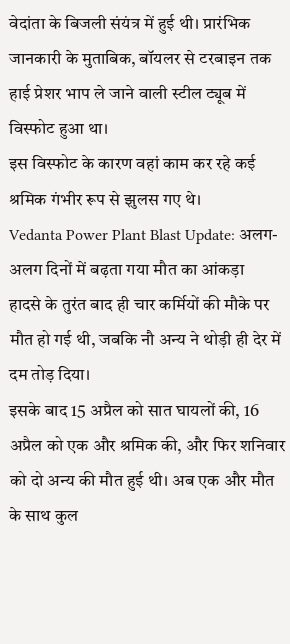वेदांता के बिजली संयंत्र में हुई थी। प्रारंभिक जानकारी के मुताबिक, बॉयलर से टरबाइन तक हाई प्रेशर भाप ले जाने वाली स्टील ट्यूब में विस्फोट हुआ था।
इस विस्फोट के कारण वहां काम कर रहे कई श्रमिक गंभीर रूप से झुलस गए थे।
Vedanta Power Plant Blast Update: अलग-अलग दिनों में बढ़ता गया मौत का आंकड़ा
हादसे के तुरंत बाद ही चार कर्मियों की मौके पर मौत हो गई थी, जबकि नौ अन्य ने थोड़ी ही देर में दम तोड़ दिया।
इसके बाद 15 अप्रैल को सात घायलों की, 16 अप्रैल को एक और श्रमिक की, और फिर शनिवार को दो अन्य की मौत हुई थी। अब एक और मौत के साथ कुल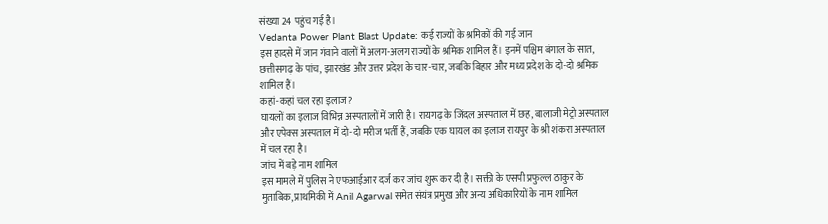संख्या 24 पहुंच गई है।
Vedanta Power Plant Blast Update: कई राज्यों के श्रमिकों की गई जान
इस हादसे में जान गंवाने वालों में अलग-अलग राज्यों के श्रमिक शामिल हैं। इनमें पश्चिम बंगाल के सात, छत्तीसगढ़ के पांच, झारखंड और उत्तर प्रदेश के चार-चार, जबकि बिहार और मध्य प्रदेश के दो-दो श्रमिक शामिल हैं।
कहां-कहां चल रहा इलाज?
घायलों का इलाज विभिन्न अस्पतालों में जारी है। रायगढ़ के जिंदल अस्पताल में छह, बालाजी मेट्रो अस्पताल और एपेक्स अस्पताल में दो-दो मरीज भर्ती हैं, जबकि एक घायल का इलाज रायपुर के श्री शंकरा अस्पताल में चल रहा है।
जांच में बड़े नाम शामिल
इस मामले में पुलिस ने एफआईआर दर्ज कर जांच शुरू कर दी है। सक्ती के एसपी प्रफुल्ल ठाकुर के मुताबिक, प्राथमिकी में Anil Agarwal समेत संयंत्र प्रमुख और अन्य अधिकारियों के नाम शामिल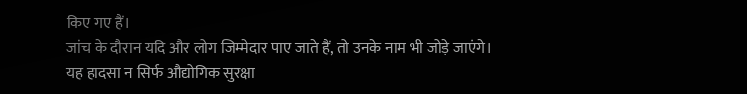किए गए हैं।
जांच के दौरान यदि और लोग जिम्मेदार पाए जाते हैं, तो उनके नाम भी जोड़े जाएंगे।
यह हादसा न सिर्फ औद्योगिक सुरक्षा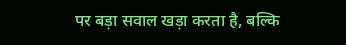पर बड़ा सवाल खड़ा करता है, बल्कि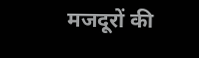मजदूरों की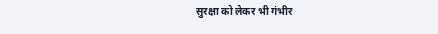सुरक्षा को लेकर भी गंभीर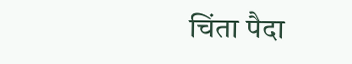चिंता पैदा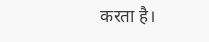करता है।